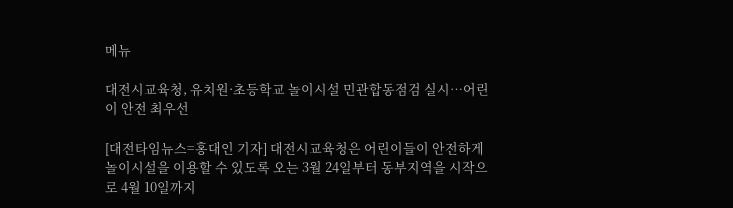메뉴

대전시교육청, 유치원·초등학교 놀이시설 민관합동점검 실시…어린이 안전 최우선

[대전타임뉴스=홍대인 기자] 대전시교육청은 어린이들이 안전하게 놀이시설을 이용할 수 있도록 오는 3월 24일부터 동부지역을 시작으로 4월 10일까지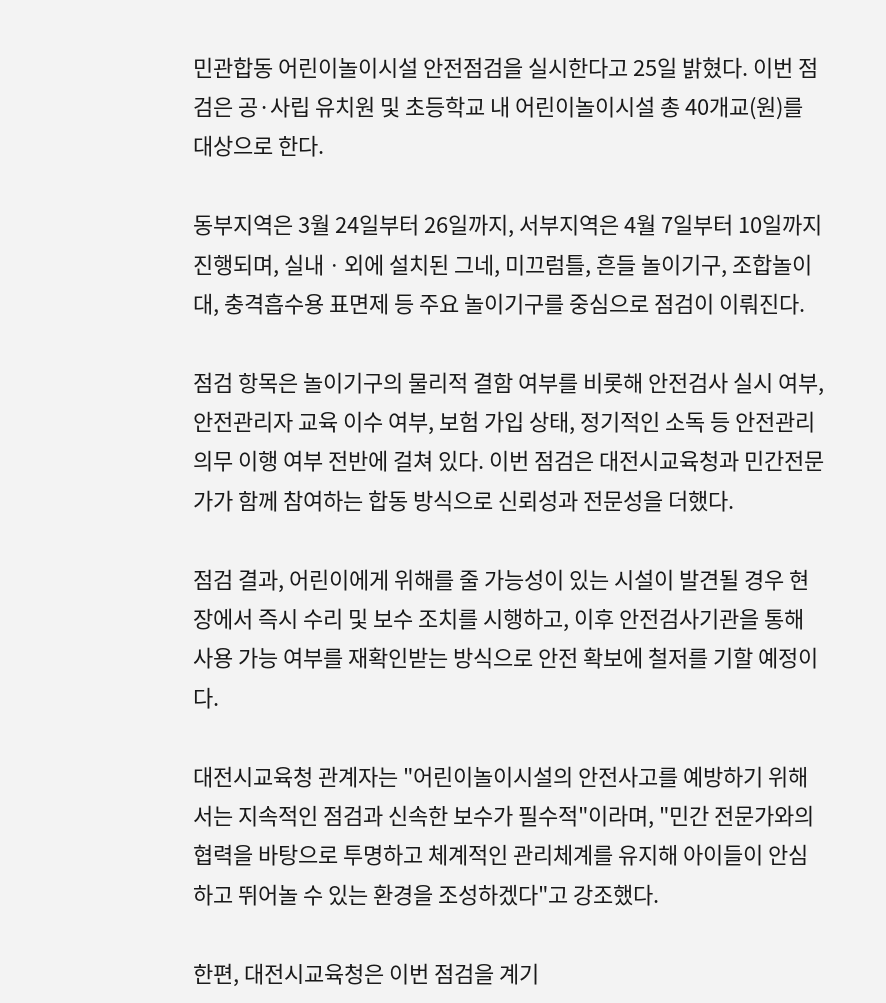민관합동 어린이놀이시설 안전점검을 실시한다고 25일 밝혔다. 이번 점검은 공·사립 유치원 및 초등학교 내 어린이놀이시설 총 40개교(원)를 대상으로 한다.

동부지역은 3월 24일부터 26일까지, 서부지역은 4월 7일부터 10일까지 진행되며, 실내ㆍ외에 설치된 그네, 미끄럼틀, 흔들 놀이기구, 조합놀이대, 충격흡수용 표면제 등 주요 놀이기구를 중심으로 점검이 이뤄진다.

점검 항목은 놀이기구의 물리적 결함 여부를 비롯해 안전검사 실시 여부, 안전관리자 교육 이수 여부, 보험 가입 상태, 정기적인 소독 등 안전관리 의무 이행 여부 전반에 걸쳐 있다. 이번 점검은 대전시교육청과 민간전문가가 함께 참여하는 합동 방식으로 신뢰성과 전문성을 더했다.

점검 결과, 어린이에게 위해를 줄 가능성이 있는 시설이 발견될 경우 현장에서 즉시 수리 및 보수 조치를 시행하고, 이후 안전검사기관을 통해 사용 가능 여부를 재확인받는 방식으로 안전 확보에 철저를 기할 예정이다.

대전시교육청 관계자는 "어린이놀이시설의 안전사고를 예방하기 위해서는 지속적인 점검과 신속한 보수가 필수적"이라며, "민간 전문가와의 협력을 바탕으로 투명하고 체계적인 관리체계를 유지해 아이들이 안심하고 뛰어놀 수 있는 환경을 조성하겠다"고 강조했다.

한편, 대전시교육청은 이번 점검을 계기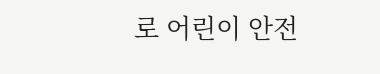로 어린이 안전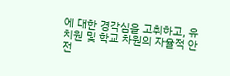에 대한 경각심을 고취하고, 유치원 및 학교 차원의 자율적 안전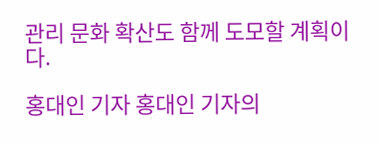관리 문화 확산도 함께 도모할 계획이다.

홍대인 기자 홍대인 기자의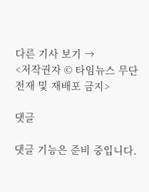다른 기사 보기 →
<저작권자 © 타임뉴스 무단전재 및 재배포 금지>

댓글

댓글 기능은 준비 중입니다.